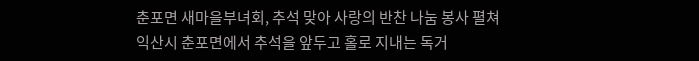춘포면 새마을부녀회, 추석 맞아 사랑의 반찬 나눔 봉사 펼쳐
익산시 춘포면에서 추석을 앞두고 홀로 지내는 독거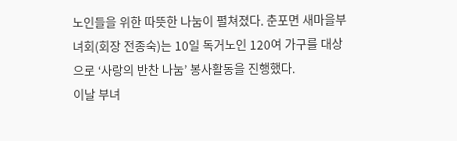노인들을 위한 따뜻한 나눔이 펼쳐졌다. 춘포면 새마을부녀회(회장 전종숙)는 10일 독거노인 120여 가구를 대상으로 ‘사랑의 반찬 나눔’ 봉사활동을 진행했다.
이날 부녀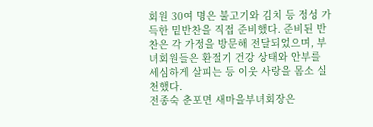회원 30여 명은 불고기와 김치 등 정성 가득한 밑반찬을 직접 준비했다. 준비된 반찬은 각 가정을 방문해 전달되었으며, 부녀회원들은 환절기 건강 상태와 안부를 세심하게 살피는 등 이웃 사랑을 몸소 실천했다.
전종숙 춘포면 새마을부녀회장은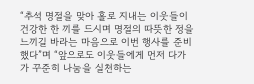“추석 명절을 맞아 홀로 지내는 이웃들이 건강한 한 끼를 드시며 명절의 따뜻한 정을 느끼길 바라는 마음으로 이번 행사를 준비했다”며 “앞으로도 이웃들에게 먼저 다가가 꾸준히 나눔을 실천하는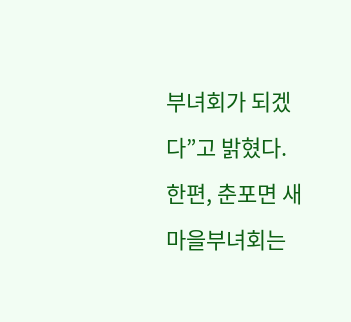부녀회가 되겠다”고 밝혔다.
한편, 춘포면 새마을부녀회는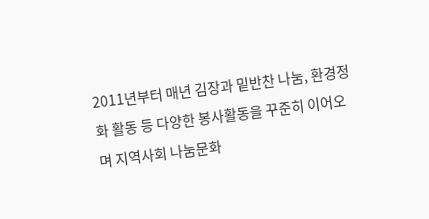2011년부터 매년 김장과 밑반찬 나눔, 환경정화 활동 등 다양한 봉사활동을 꾸준히 이어오며 지역사회 나눔문화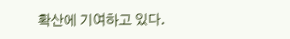확산에 기여하고 있다.